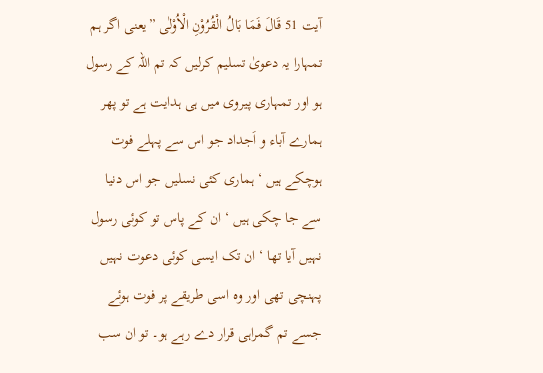آیت 51 قَالَ فَمَا بَالُ الْقُرُوْنِ الْاُوْلٰی ”یعنی اگر ہم تمہارا یہ دعویٰ تسلیم کرلیں کہ تم اللہ کے رسول ہو اور تمہاری پیروی میں ہی ہدایت ہے تو پھر ہمارے آباء و اَجداد جو اس سے پہلے فوت ہوچکے ہیں ‘ ہماری کئی نسلیں جو اس دنیا سے جا چکی ہیں ‘ ان کے پاس تو کوئی رسول نہیں آیا تھا ‘ ان تک ایسی کوئی دعوت نہیں پہنچی تھی اور وہ اسی طریقے پر فوت ہوئے جسے تم گمراہی قرار دے رہے ہو۔ تو ان سب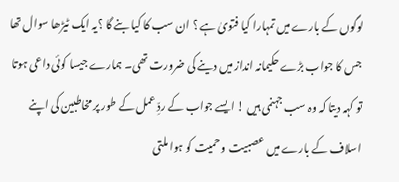لوگوں کے بارے میں تمہارا کیا فتویٰ ہے ؟ ان سب کا کیا بنے گا ؟یہ ایک ٹیڑھا سوال تھا جس کا جواب بڑے حکیمانہ انداز میں دینے کی ضرورت تھی۔ ہمارے جیسا کوئی داعی ہوتا تو کہہ دیتا کہ وہ سب جہنمی ہیں ! ایسے جواب کے ردِّ عمل کے طور پر مخاطبین کی اپنے اسلاف کے بارے میں عصبیت و حمیت کو ہوا ملتی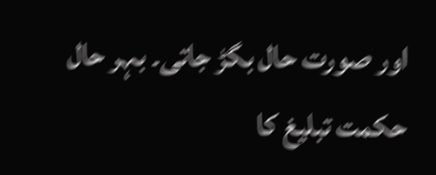اور صورت حال بگڑ جاتی۔ بہر حال حکمت تبلیغ کا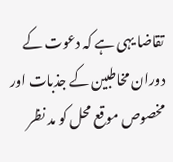تقاضا یہی ہے کہ دعوت کے دوران مخاطبین کے جذبات اور مخصوص موقع محل کو مد نظر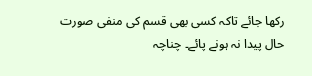رکھا جائے تاکہ کسی بھی قسم کی منفی صورت حال پیدا نہ ہونے پائے۔ چناچہ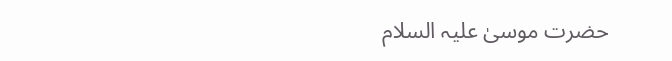حضرت موسیٰ علیہ السلام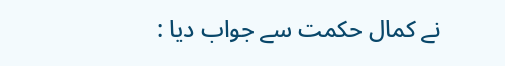نے کمال حکمت سے جواب دیا :